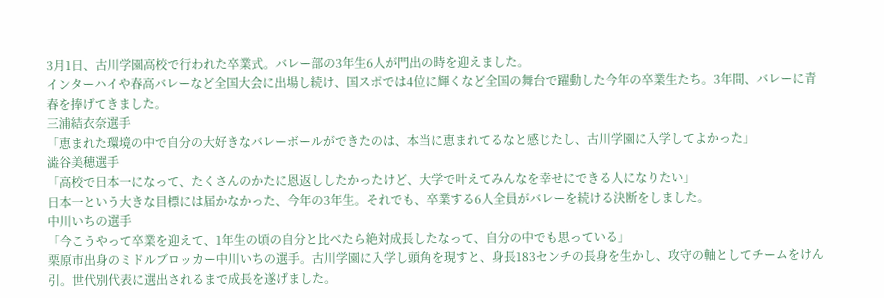3月1日、古川学園高校で行われた卒業式。バレー部の3年生6人が門出の時を迎えました。
インターハイや春高バレーなど全国大会に出場し続け、国スポでは4位に輝くなど全国の舞台で躍動した今年の卒業生たち。3年間、バレーに青春を捧げてきました。
三浦結衣奈選手
「恵まれた環境の中で自分の大好きなバレーボールができたのは、本当に恵まれてるなと感じたし、古川学園に入学してよかった」
澁谷美穂選手
「高校で日本一になって、たくさんのかたに恩返ししたかったけど、大学で叶えてみんなを幸せにできる人になりたい」
日本一という大きな目標には届かなかった、今年の3年生。それでも、卒業する6人全員がバレーを続ける決断をしました。
中川いちの選手
「今こうやって卒業を迎えて、1年生の頃の自分と比べたら絶対成長したなって、自分の中でも思っている」
栗原市出身のミドルブロッカー中川いちの選手。古川学園に入学し頭角を現すと、身長183センチの長身を生かし、攻守の軸としてチームをけん引。世代別代表に選出されるまで成長を遂げました。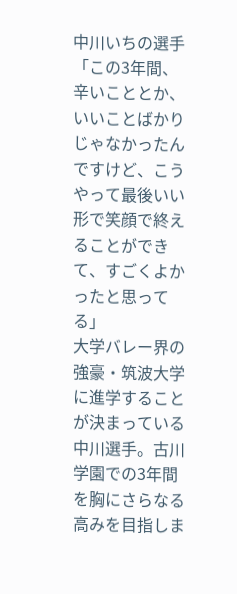中川いちの選手
「この3年間、辛いこととか、いいことばかりじゃなかったんですけど、こうやって最後いい形で笑顔で終えることができて、すごくよかったと思ってる」
大学バレー界の強豪・筑波大学に進学することが決まっている中川選手。古川学園での3年間を胸にさらなる高みを目指しま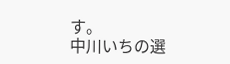す。
中川いちの選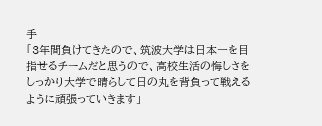手
「3年間負けてきたので、筑波大学は日本一を目指せるチームだと思うので、高校生活の悔しさをしっかり大学で晴らして日の丸を背負って戦えるように頑張っていきます」